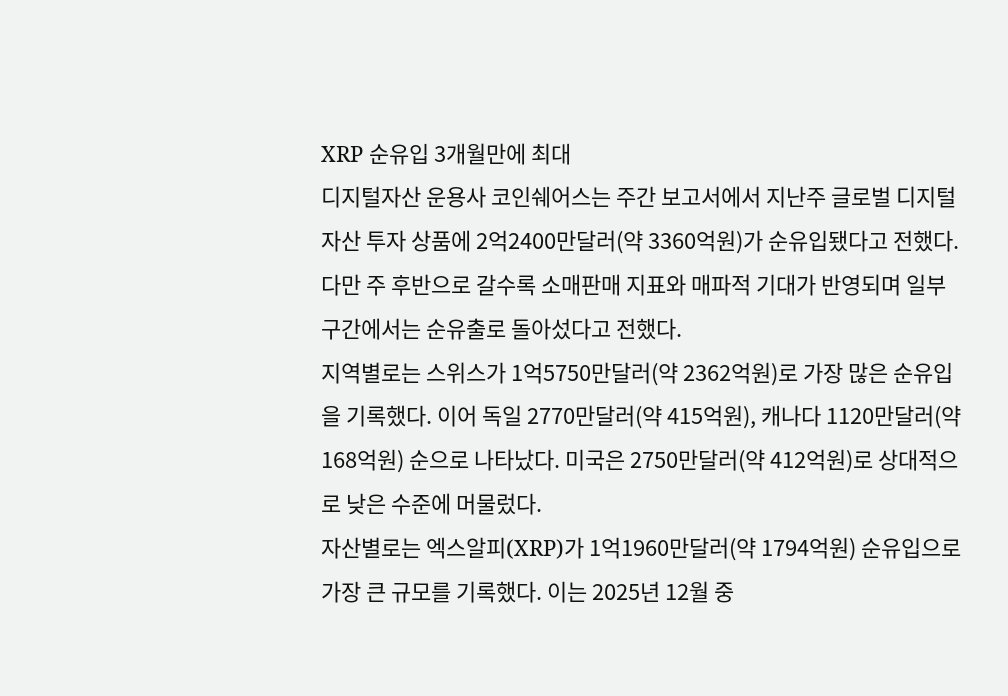XRP 순유입 3개월만에 최대
디지털자산 운용사 코인쉐어스는 주간 보고서에서 지난주 글로벌 디지털자산 투자 상품에 2억2400만달러(약 3360억원)가 순유입됐다고 전했다. 다만 주 후반으로 갈수록 소매판매 지표와 매파적 기대가 반영되며 일부 구간에서는 순유출로 돌아섰다고 전했다.
지역별로는 스위스가 1억5750만달러(약 2362억원)로 가장 많은 순유입을 기록했다. 이어 독일 2770만달러(약 415억원), 캐나다 1120만달러(약 168억원) 순으로 나타났다. 미국은 2750만달러(약 412억원)로 상대적으로 낮은 수준에 머물렀다.
자산별로는 엑스알피(XRP)가 1억1960만달러(약 1794억원) 순유입으로 가장 큰 규모를 기록했다. 이는 2025년 12월 중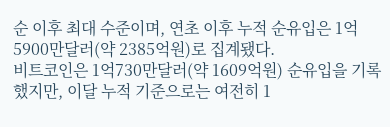순 이후 최대 수준이며, 연초 이후 누적 순유입은 1억5900만달러(약 2385억원)로 집계됐다.
비트코인은 1억730만달러(약 1609억원) 순유입을 기록했지만, 이달 누적 기준으로는 여전히 1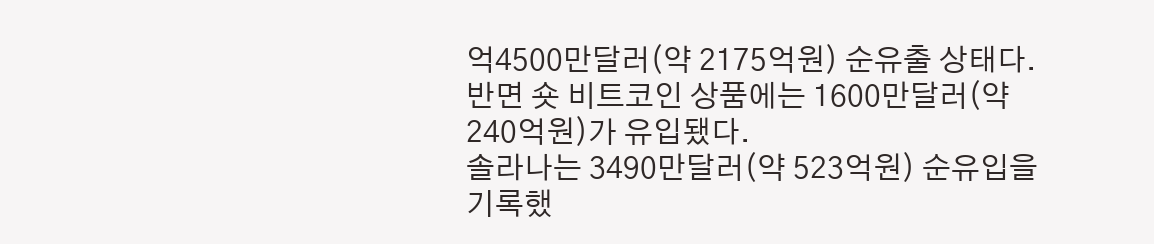억4500만달러(약 2175억원) 순유출 상태다. 반면 숏 비트코인 상품에는 1600만달러(약 240억원)가 유입됐다.
솔라나는 3490만달러(약 523억원) 순유입을 기록했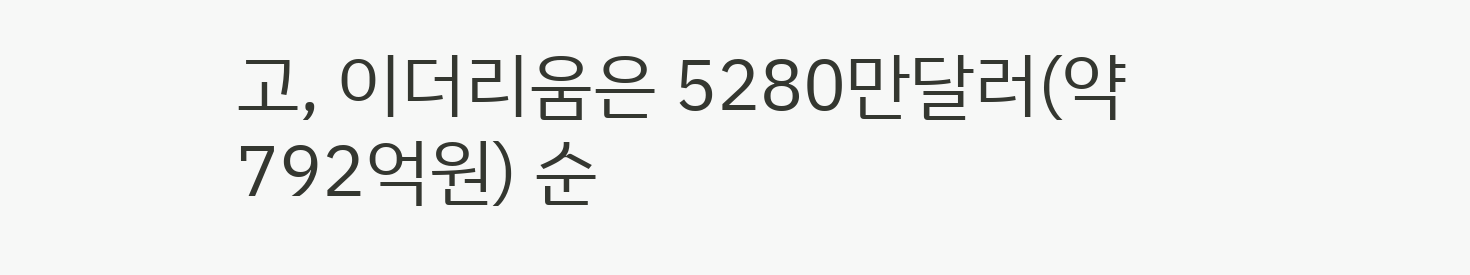고, 이더리움은 5280만달러(약 792억원) 순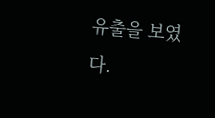유출을 보였다.